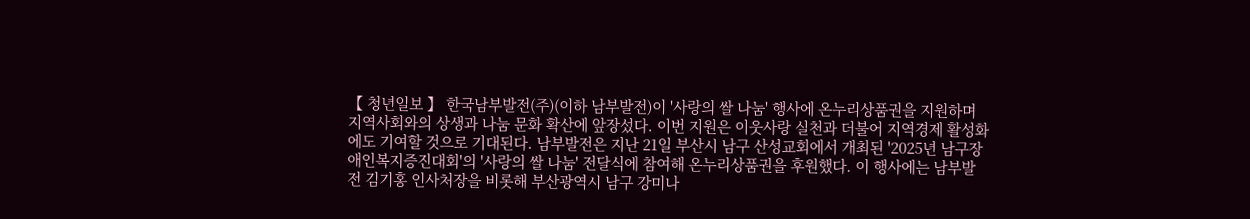【 청년일보 】 한국남부발전(주)(이하 남부발전)이 '사랑의 쌀 나눔' 행사에 온누리상품권을 지원하며 지역사회와의 상생과 나눔 문화 확산에 앞장섰다. 이번 지원은 이웃사랑 실천과 더불어 지역경제 활성화에도 기여할 것으로 기대된다. 남부발전은 지난 21일 부산시 남구 산성교회에서 개최된 '2025년 남구장애인복지증진대회'의 '사랑의 쌀 나눔' 전달식에 참여해 온누리상품권을 후원했다. 이 행사에는 남부발전 김기홍 인사처장을 비롯해 부산광역시 남구 강미나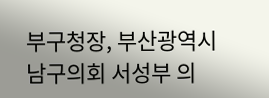부구청장, 부산광역시 남구의회 서성부 의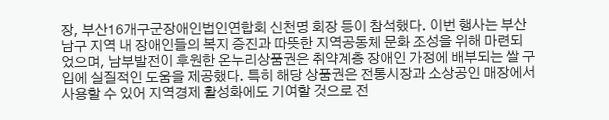장, 부산16개구군장애인법인연합회 신천명 회장 등이 참석했다. 이번 행사는 부산 남구 지역 내 장애인들의 복지 증진과 따뜻한 지역공동체 문화 조성을 위해 마련되었으며, 남부발전이 후원한 온누리상품권은 취약계층 장애인 가정에 배부되는 쌀 구입에 실질적인 도움을 제공했다. 특히 해당 상품권은 전통시장과 소상공인 매장에서 사용할 수 있어 지역경제 활성화에도 기여할 것으로 전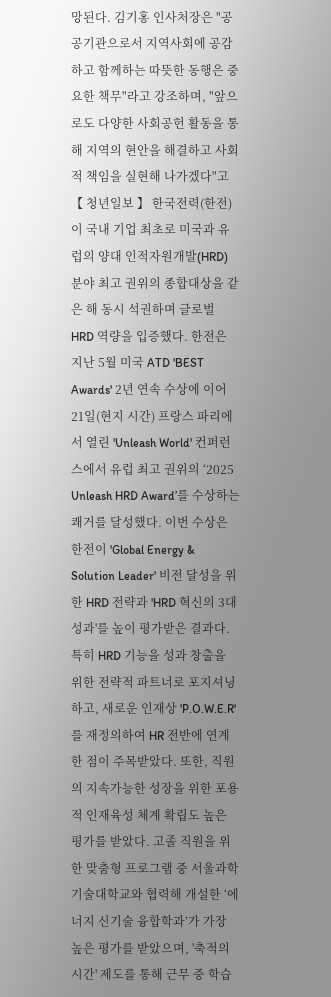망된다. 김기홍 인사처장은 "공공기관으로서 지역사회에 공감하고 함께하는 따뜻한 동행은 중요한 책무"라고 강조하며, "앞으로도 다양한 사회공헌 활동을 통해 지역의 현안을 해결하고 사회적 책임을 실현해 나가겠다"고
【 청년일보 】 한국전력(한전)이 국내 기업 최초로 미국과 유럽의 양대 인적자원개발(HRD) 분야 최고 권위의 종합대상을 같은 해 동시 석권하며 글로벌 HRD 역량을 입증했다. 한전은 지난 5월 미국 ATD 'BEST Awards' 2년 연속 수상에 이어 21일(현지 시간) 프랑스 파리에서 열린 'Unleash World' 컨퍼런스에서 유럽 최고 권위의 ‘2025 Unleash HRD Award’를 수상하는 쾌거를 달성했다. 이번 수상은 한전이 'Global Energy & Solution Leader' 비전 달성을 위한 HRD 전략과 'HRD 혁신의 3대 성과'를 높이 평가받은 결과다. 특히 HRD 기능을 성과 창출을 위한 전략적 파트너로 포지셔닝하고, 새로운 인재상 'P.O.W.E.R'를 재정의하여 HR 전반에 연계한 점이 주목받았다. 또한, 직원의 지속가능한 성장을 위한 포용적 인재육성 체계 확립도 높은 평가를 받았다. 고졸 직원을 위한 맞춤형 프로그램 중 서울과학기술대학교와 협력해 개설한 ‘에너지 신기술 융합학과’가 가장 높은 평가를 받았으며, '축적의 시간' 제도를 통해 근무 중 학습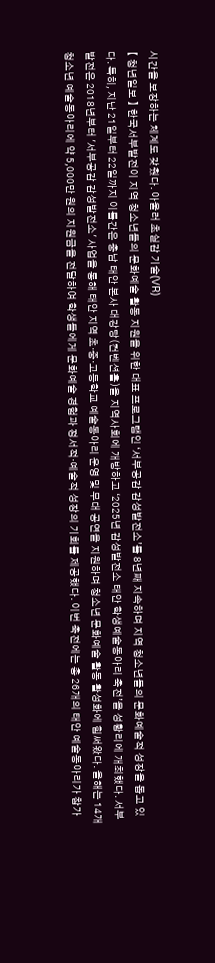시간을 보장하는 체계도 갖췄다. 아울러 초실감 기술(VR)
【 청년일보 】 한국서부발전이 지역 청소년들의 문화예술 활동 지원을 위한 대표 프로그램인 ‘서부공감 감성발전소’를 8년째 지속하며 지역 청소년들의 문화예술적 성장을 돕고 있다. 특히, 지난 21일부터 22일까지 이틀간은 충남 태안 본사 대강당(컨벤션홀)을 지역사회에 개방하고 ‘2025년 감성발전소 태안 학생예술동아리 축전’을 성황리에 개최했다. 서부발전은 2018년부터 '서부공감 감성발전소' 사업을 통해 태안 지역 초·중·고등학교 예술동아리 운영 및 무대 공연을 지원하며 청소년 문화예술 활동 활성화에 힘써왔다. 올해는 14개 청소년 예술동아리에 약 5,000만 원의 지원금을 전달하여 학생들에게 문화예술 경험과 정서적·예술적 성장의 기회를 제공했다. 이번 축전에는 총 26개의 태안 예술동아리가 참가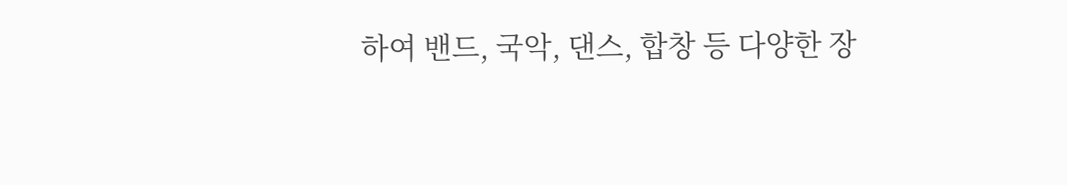하여 밴드, 국악, 댄스, 합창 등 다양한 장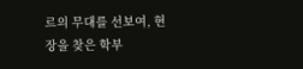르의 무대를 선보여, 현장을 찾은 학부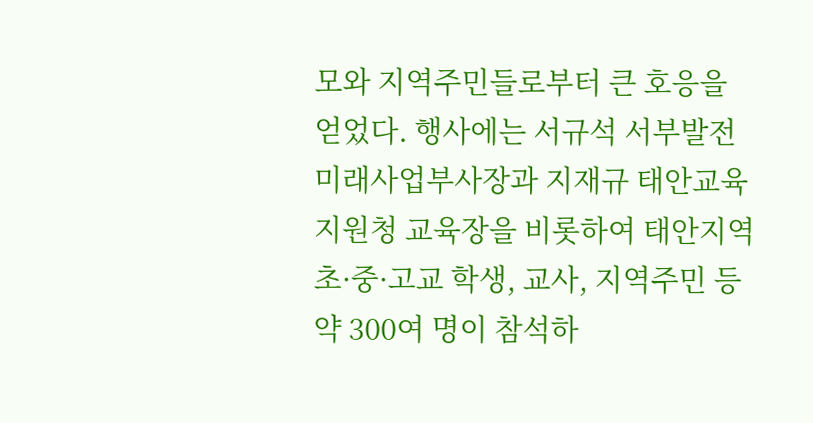모와 지역주민들로부터 큰 호응을 얻었다. 행사에는 서규석 서부발전 미래사업부사장과 지재규 태안교육지원청 교육장을 비롯하여 태안지역 초·중·고교 학생, 교사, 지역주민 등 약 300여 명이 참석하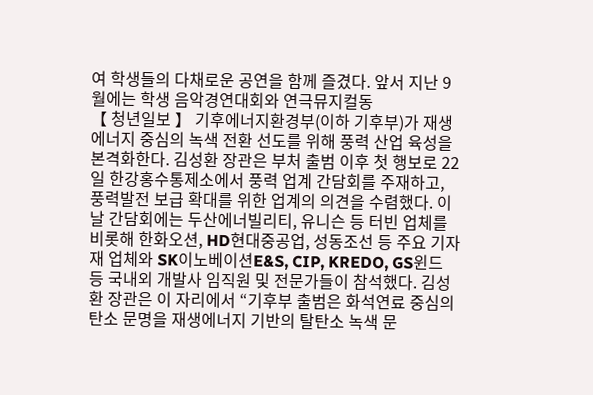여 학생들의 다채로운 공연을 함께 즐겼다. 앞서 지난 9월에는 학생 음악경연대회와 연극뮤지컬동
【 청년일보 】 기후에너지환경부(이하 기후부)가 재생에너지 중심의 녹색 전환 선도를 위해 풍력 산업 육성을 본격화한다. 김성환 장관은 부처 출범 이후 첫 행보로 22일 한강홍수통제소에서 풍력 업계 간담회를 주재하고, 풍력발전 보급 확대를 위한 업계의 의견을 수렴했다. 이날 간담회에는 두산에너빌리티, 유니슨 등 터빈 업체를 비롯해 한화오션, HD현대중공업, 성동조선 등 주요 기자재 업체와 SK이노베이션E&S, CIP, KREDO, GS윈드 등 국내외 개발사 임직원 및 전문가들이 참석했다. 김성환 장관은 이 자리에서 “기후부 출범은 화석연료 중심의 탄소 문명을 재생에너지 기반의 탈탄소 녹색 문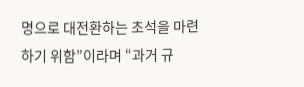명으로 대전환하는 초석을 마련하기 위함”이라며 “과거 규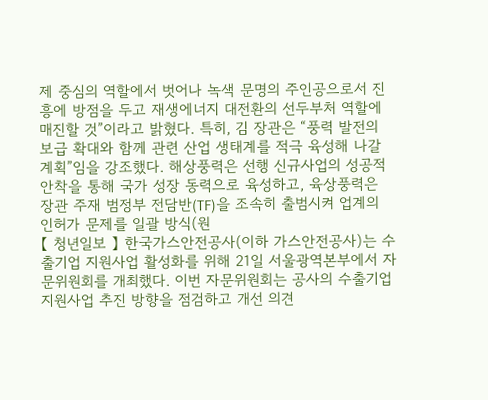제 중심의 역할에서 벗어나 녹색 문명의 주인공으로서 진흥에 방점을 두고 재생에너지 대전환의 선두부처 역할에 매진할 것”이라고 밝혔다. 특히, 김 장관은 “풍력 발전의 보급 확대와 함께 관련 산업 생태계를 적극 육성해 나갈 계획”임을 강조했다. 해상풍력은 선행 신규사업의 성공적 안착을 통해 국가 성장 동력으로 육성하고, 육상풍력은 장관 주재 범정부 전담반(TF)을 조속히 출범시켜 업계의 인허가 문제를 일괄 방식(원
【 청년일보 】 한국가스안전공사(이하 가스안전공사)는 수출기업 지원사업 활성화를 위해 21일 서울광역본부에서 자문위원회를 개최했다. 이번 자문위원회는 공사의 수출기업 지원사업 추진 방향을 점검하고 개선 의견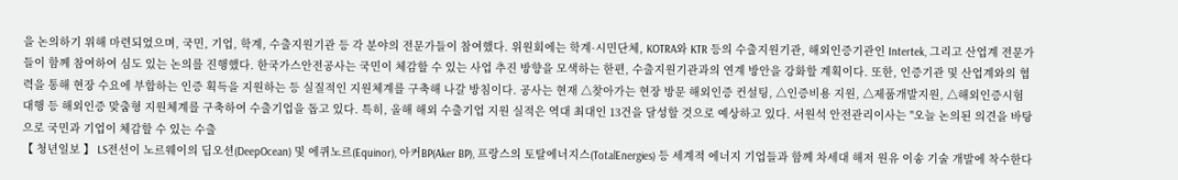을 논의하기 위해 마련되었으며, 국민, 기업, 학계, 수출지원기관 등 각 분야의 전문가들이 참여했다. 위원회에는 학계·시민단체, KOTRA와 KTR 등의 수출지원기관, 해외인증기관인 Intertek, 그리고 산업계 전문가들이 함께 참여하여 심도 있는 논의를 진행했다. 한국가스안전공사는 국민이 체감할 수 있는 사업 추진 방향을 모색하는 한편, 수출지원기관과의 연계 방안을 강화할 계획이다. 또한, 인증기관 및 산업계와의 협력을 통해 현장 수요에 부합하는 인증 획득을 지원하는 등 실질적인 지원체계를 구축해 나갈 방침이다. 공사는 현재 △찾아가는 현장 방문 해외인증 컨설팅, △인증비용 지원, △제품개발지원, △해외인증시험 대행 등 해외인증 맞춤형 지원체계를 구축하여 수출기업을 돕고 있다. 특히, 올해 해외 수출기업 지원 실적은 역대 최대인 13건을 달성할 것으로 예상하고 있다. 서원석 안전관리이사는 "오늘 논의된 의견을 바탕으로 국민과 기업이 체감할 수 있는 수출
【 청년일보 】 LS전선이 노르웨이의 딥오션(DeepOcean) 및 에퀴노르(Equinor), 아커BP(Aker BP), 프랑스의 토탈에너지스(TotalEnergies) 등 세계적 에너지 기업들과 함께 차세대 해저 원유 이송 기술 개발에 착수한다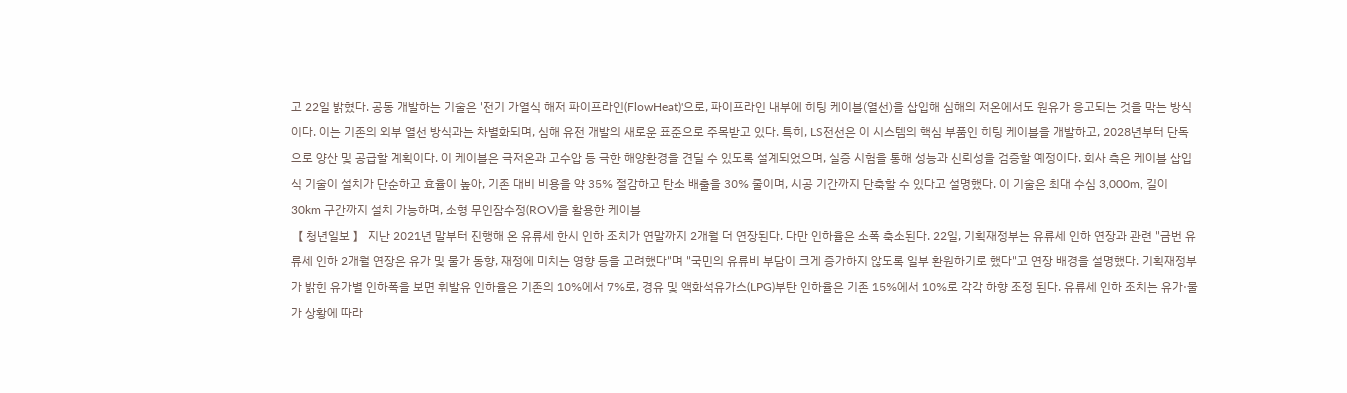고 22일 밝혔다. 공동 개발하는 기술은 '전기 가열식 해저 파이프라인(FlowHeat)'으로, 파이프라인 내부에 히팅 케이블(열선)을 삽입해 심해의 저온에서도 원유가 응고되는 것을 막는 방식이다. 이는 기존의 외부 열선 방식과는 차별화되며, 심해 유전 개발의 새로운 표준으로 주목받고 있다. 특히, LS전선은 이 시스템의 핵심 부품인 히팅 케이블을 개발하고, 2028년부터 단독으로 양산 및 공급할 계획이다. 이 케이블은 극저온과 고수압 등 극한 해양환경을 견딜 수 있도록 설계되었으며, 실증 시험을 통해 성능과 신뢰성을 검증할 예정이다. 회사 측은 케이블 삽입식 기술이 설치가 단순하고 효율이 높아, 기존 대비 비용을 약 35% 절감하고 탄소 배출을 30% 줄이며, 시공 기간까지 단축할 수 있다고 설명했다. 이 기술은 최대 수심 3,000m, 길이 30km 구간까지 설치 가능하며, 소형 무인잠수정(ROV)을 활용한 케이블
【 청년일보 】 지난 2021년 말부터 진행해 온 유류세 한시 인하 조치가 연말까지 2개월 더 연장된다. 다만 인하율은 소폭 축소된다. 22일, 기획재정부는 유류세 인하 연장과 관련 "금번 유류세 인하 2개월 연장은 유가 및 물가 동향, 재정에 미치는 영향 등을 고려했다"며 "국민의 유류비 부담이 크게 증가하지 않도록 일부 환원하기로 했다"고 연장 배경을 설명했다. 기획재정부가 밝힌 유가별 인하폭을 보면 휘발유 인하율은 기존의 10%에서 7%로, 경유 및 액화석유가스(LPG)부탄 인하율은 기존 15%에서 10%로 각각 하향 조정 된다. 유류세 인하 조치는 유가·물가 상황에 따라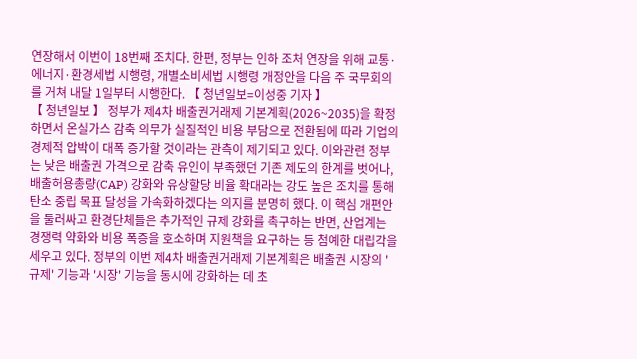연장해서 이번이 18번째 조치다. 한편, 정부는 인하 조처 연장을 위해 교통·에너지·환경세법 시행령, 개별소비세법 시행령 개정안을 다음 주 국무회의를 거쳐 내달 1일부터 시행한다. 【 청년일보=이성중 기자 】
【 청년일보 】 정부가 제4차 배출권거래제 기본계획(2026~2035)을 확정하면서 온실가스 감축 의무가 실질적인 비용 부담으로 전환됨에 따라 기업의 경제적 압박이 대폭 증가할 것이라는 관측이 제기되고 있다. 이와관련 정부는 낮은 배출권 가격으로 감축 유인이 부족했던 기존 제도의 한계를 벗어나, 배출허용총량(CAP) 강화와 유상할당 비율 확대라는 강도 높은 조치를 통해 탄소 중립 목표 달성을 가속화하겠다는 의지를 분명히 했다. 이 핵심 개편안을 둘러싸고 환경단체들은 추가적인 규제 강화를 촉구하는 반면, 산업계는 경쟁력 약화와 비용 폭증을 호소하며 지원책을 요구하는 등 첨예한 대립각을 세우고 있다. 정부의 이번 제4차 배출권거래제 기본계획은 배출권 시장의 '규제' 기능과 '시장' 기능을 동시에 강화하는 데 초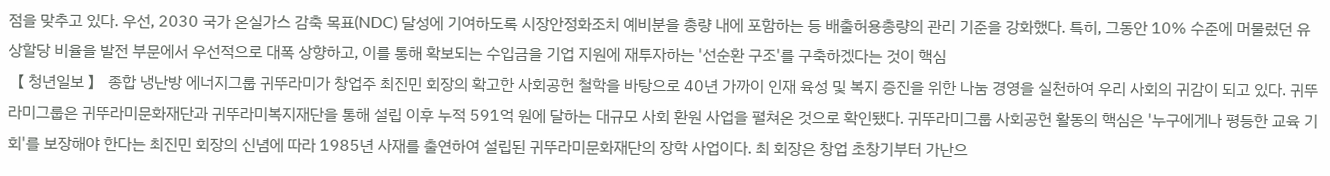점을 맞추고 있다. 우선, 2030 국가 온실가스 감축 목표(NDC) 달성에 기여하도록 시장안정화조치 예비분을 총량 내에 포함하는 등 배출허용총량의 관리 기준을 강화했다. 특히, 그동안 10% 수준에 머물렀던 유상할당 비율을 발전 부문에서 우선적으로 대폭 상향하고, 이를 통해 확보되는 수입금을 기업 지원에 재투자하는 '선순환 구조'를 구축하겠다는 것이 핵심
【 청년일보 】 종합 냉난방 에너지그룹 귀뚜라미가 창업주 최진민 회장의 확고한 사회공헌 철학을 바탕으로 40년 가까이 인재 육성 및 복지 증진을 위한 나눔 경영을 실천하여 우리 사회의 귀감이 되고 있다. 귀뚜라미그룹은 귀뚜라미문화재단과 귀뚜라미복지재단을 통해 설립 이후 누적 591억 원에 달하는 대규모 사회 환원 사업을 펼쳐온 것으로 확인됐다. 귀뚜라미그룹 사회공헌 활동의 핵심은 '누구에게나 평등한 교육 기회'를 보장해야 한다는 최진민 회장의 신념에 따라 1985년 사재를 출연하여 설립된 귀뚜라미문화재단의 장학 사업이다. 최 회장은 창업 초창기부터 가난으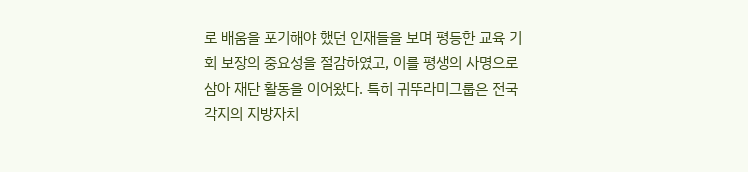로 배움을 포기해야 했던 인재들을 보며 평등한 교육 기회 보장의 중요성을 절감하였고, 이를 평생의 사명으로 삼아 재단 활동을 이어왔다. 특히 귀뚜라미그룹은 전국 각지의 지방자치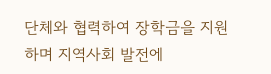단체와 협력하여 장학금을 지원하며 지역사회 발전에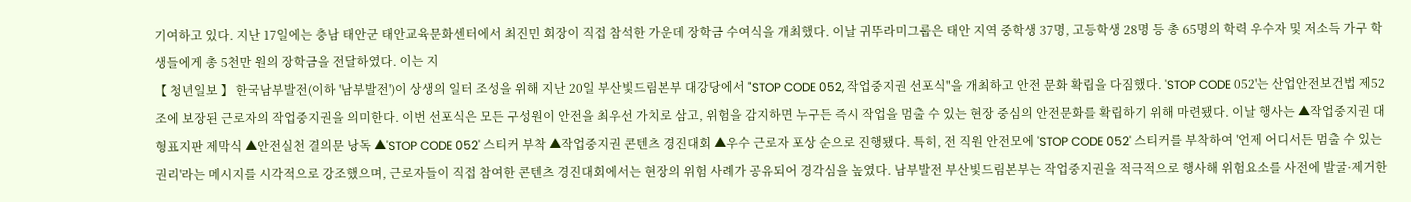기여하고 있다. 지난 17일에는 충남 태안군 태안교육문화센터에서 최진민 회장이 직접 참석한 가운데 장학금 수여식을 개최했다. 이날 귀뚜라미그룹은 태안 지역 중학생 37명, 고등학생 28명 등 총 65명의 학력 우수자 및 저소득 가구 학생들에게 총 5천만 원의 장학금을 전달하였다. 이는 지
【 청년일보 】 한국남부발전(이하 '남부발전')이 상생의 일터 조성을 위해 지난 20일 부산빛드림본부 대강당에서 "STOP CODE 052, 작업중지권 선포식"을 개최하고 안전 문화 확립을 다짐했다. 'STOP CODE 052'는 산업안전보건법 제52조에 보장된 근로자의 작업중지권을 의미한다. 이번 선포식은 모든 구성원이 안전을 최우선 가치로 삼고, 위험을 감지하면 누구든 즉시 작업을 멈출 수 있는 현장 중심의 안전문화를 확립하기 위해 마련됐다. 이날 행사는 ▲작업중지권 대형표지판 제막식 ▲안전실천 결의문 낭독 ▲'STOP CODE 052' 스티커 부착 ▲작업중지권 콘텐츠 경진대회 ▲우수 근로자 포상 순으로 진행됐다. 특히, 전 직원 안전모에 'STOP CODE 052' 스티커를 부착하여 '언제 어디서든 멈출 수 있는 권리'라는 메시지를 시각적으로 강조했으며, 근로자들이 직접 참여한 콘텐츠 경진대회에서는 현장의 위험 사례가 공유되어 경각심을 높였다. 남부발전 부산빛드림본부는 작업중지권을 적극적으로 행사해 위험요소를 사전에 발굴·제거한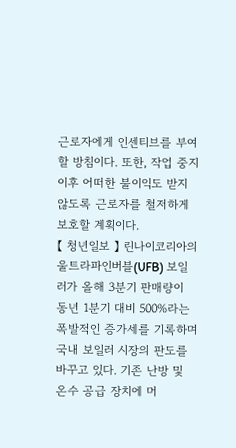근로자에게 인센티브를 부여할 방침이다. 또한, 작업 중지 이후 어떠한 불이익도 받지 않도록 근로자를 철저하게 보호할 계획이다.
【 청년일보 】 린나이코리아의 울트라파인버블(UFB) 보일러가 올해 3분기 판매량이 동년 1분기 대비 500%라는 폭발적인 증가세를 기록하며 국내 보일러 시장의 판도를 바꾸고 있다. 기존 난방 및 온수 공급 장치에 머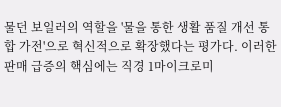물던 보일러의 역할을 '물을 통한 생활 품질 개선 통합 가전'으로 혁신적으로 확장했다는 평가다. 이러한 판매 급증의 핵심에는 직경 1마이크로미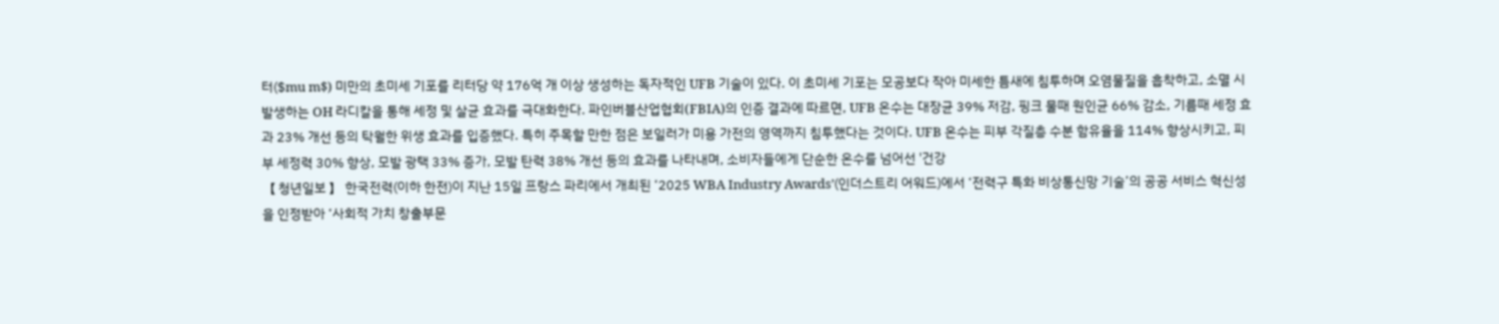터($mu m$) 미만의 초미세 기포를 리터당 약 176억 개 이상 생성하는 독자적인 UFB 기술이 있다. 이 초미세 기포는 모공보다 작아 미세한 틈새에 침투하며 오염물질을 흡착하고, 소멸 시 발생하는 OH 라디칼을 통해 세정 및 살균 효과를 극대화한다. 파인버블산업협회(FBIA)의 인증 결과에 따르면, UFB 온수는 대장균 39% 저감, 핑크 물때 원인균 66% 감소, 기름때 세정 효과 23% 개선 등의 탁월한 위생 효과를 입증했다. 특히 주목할 만한 점은 보일러가 미용 가전의 영역까지 침투했다는 것이다. UFB 온수는 피부 각질층 수분 함유율을 114% 향상시키고, 피부 세정력 30% 향상, 모발 광택 33% 증가, 모발 탄력 38% 개선 등의 효과를 나타내며, 소비자들에게 단순한 온수를 넘어선 '건강
【 청년일보 】 한국전력(이하 한전)이 지난 15일 프랑스 파리에서 개최된 ‘2025 WBA Industry Awards’(인더스트리 어워드)에서 ‘전력구 특화 비상통신망 기술’의 공공 서비스 혁신성을 인정받아 ‘사회적 가치 창출부문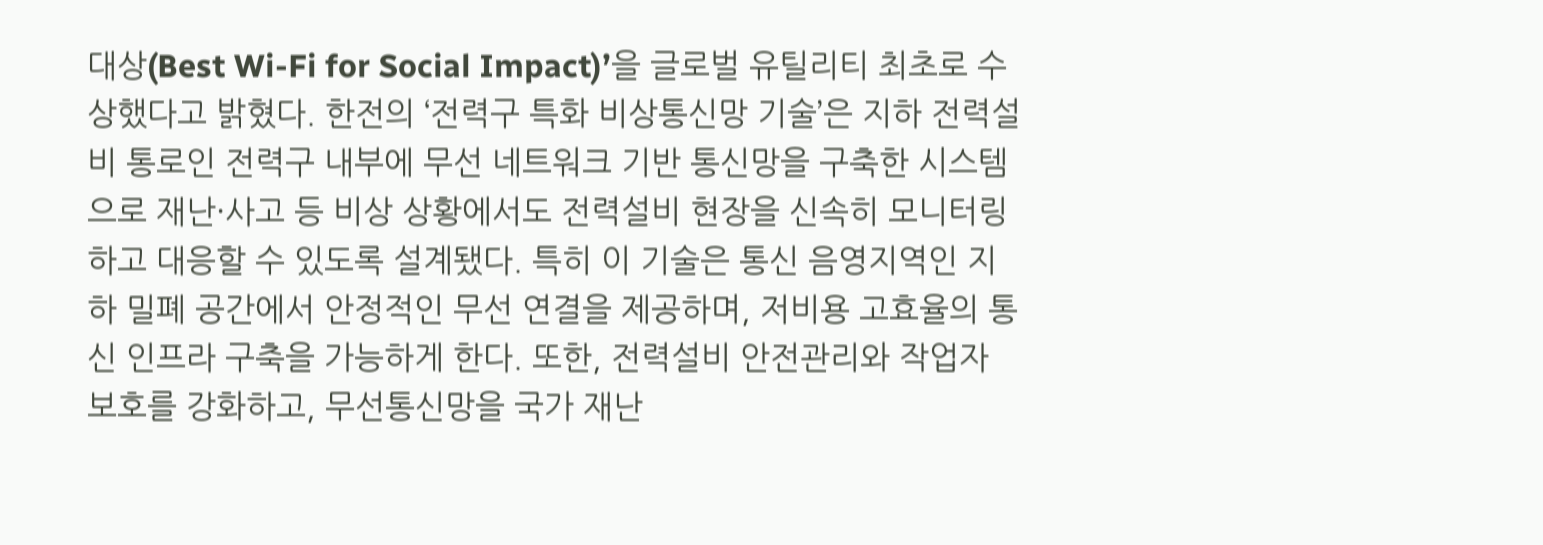대상(Best Wi-Fi for Social Impact)’을 글로벌 유틸리티 최초로 수상했다고 밝혔다. 한전의 ‘전력구 특화 비상통신망 기술’은 지하 전력설비 통로인 전력구 내부에 무선 네트워크 기반 통신망을 구축한 시스템으로 재난·사고 등 비상 상황에서도 전력설비 현장을 신속히 모니터링하고 대응할 수 있도록 설계됐다. 특히 이 기술은 통신 음영지역인 지하 밀폐 공간에서 안정적인 무선 연결을 제공하며, 저비용 고효율의 통신 인프라 구축을 가능하게 한다. 또한, 전력설비 안전관리와 작업자 보호를 강화하고, 무선통신망을 국가 재난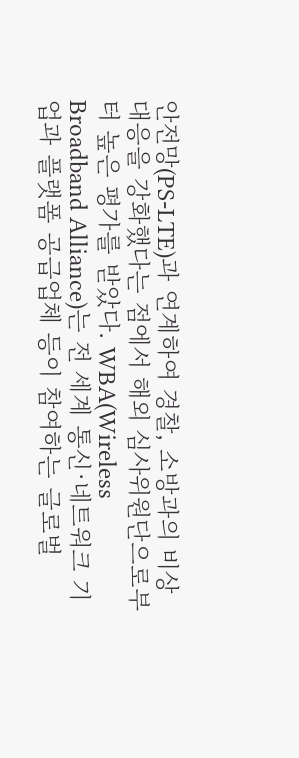안전망(PS-LTE)과 연계하여 경찰, 소방과의 비상대응을 강화했다는 점에서 해외 심사위원단으로부터 높은 평가를 받았다. WBA(Wireless Broadband Alliance)는 전 세계 통신·네트워크 기업과 플랫폼 공급업체 등이 참여하는 글로벌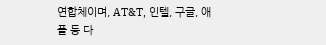연합체이며, AT&T, 인텔, 구글, 애플 등 다